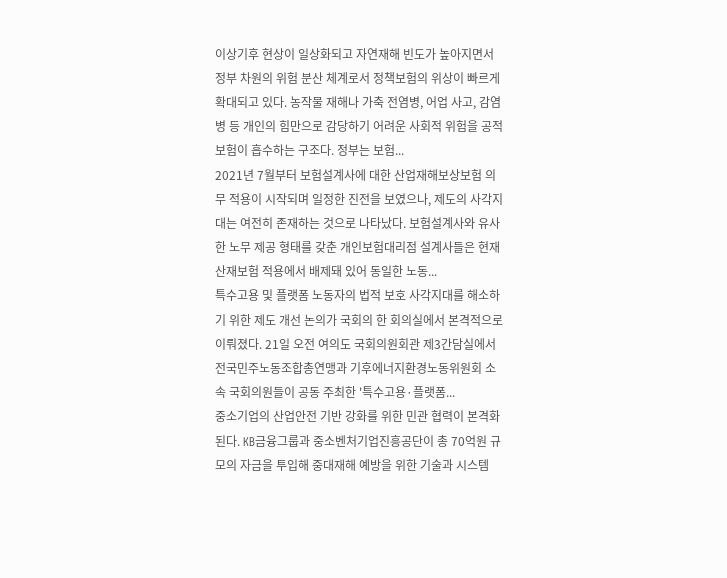이상기후 현상이 일상화되고 자연재해 빈도가 높아지면서 정부 차원의 위험 분산 체계로서 정책보험의 위상이 빠르게 확대되고 있다. 농작물 재해나 가축 전염병, 어업 사고, 감염병 등 개인의 힘만으로 감당하기 어려운 사회적 위험을 공적 보험이 흡수하는 구조다. 정부는 보험...
2021년 7월부터 보험설계사에 대한 산업재해보상보험 의무 적용이 시작되며 일정한 진전을 보였으나, 제도의 사각지대는 여전히 존재하는 것으로 나타났다. 보험설계사와 유사한 노무 제공 형태를 갖춘 개인보험대리점 설계사들은 현재 산재보험 적용에서 배제돼 있어 동일한 노동...
특수고용 및 플랫폼 노동자의 법적 보호 사각지대를 해소하기 위한 제도 개선 논의가 국회의 한 회의실에서 본격적으로 이뤄졌다. 21일 오전 여의도 국회의원회관 제3간담실에서 전국민주노동조합총연맹과 기후에너지환경노동위원회 소속 국회의원들이 공동 주최한 '특수고용·플랫폼...
중소기업의 산업안전 기반 강화를 위한 민관 협력이 본격화된다. KB금융그룹과 중소벤처기업진흥공단이 총 70억원 규모의 자금을 투입해 중대재해 예방을 위한 기술과 시스템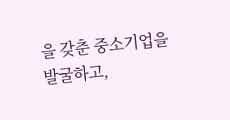을 갖춘 중소기업을 발굴하고,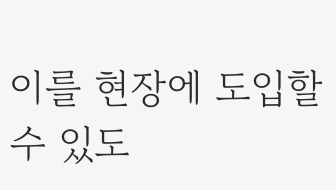이를 현장에 도입할 수 있도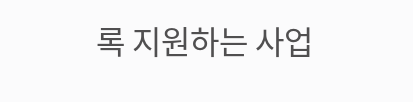록 지원하는 사업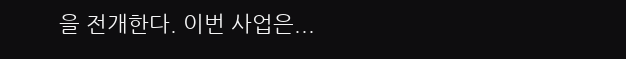을 전개한다. 이번 사업은...